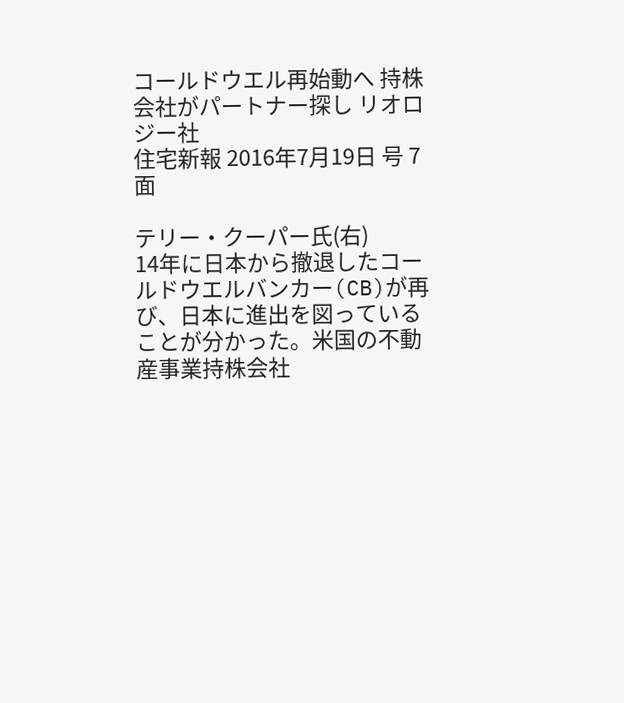コールドウエル再始動へ 持株会社がパートナー探し リオロジー社
住宅新報 2016年7月19日 号 7面

テリー・クーパー氏(右)
14年に日本から撤退したコールドウエルバンカー(CB)が再び、日本に進出を図っていることが分かった。米国の不動産事業持株会社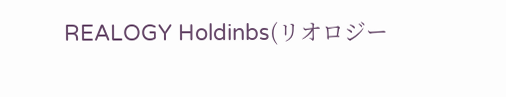REALOGY Holdinbs(リオロジー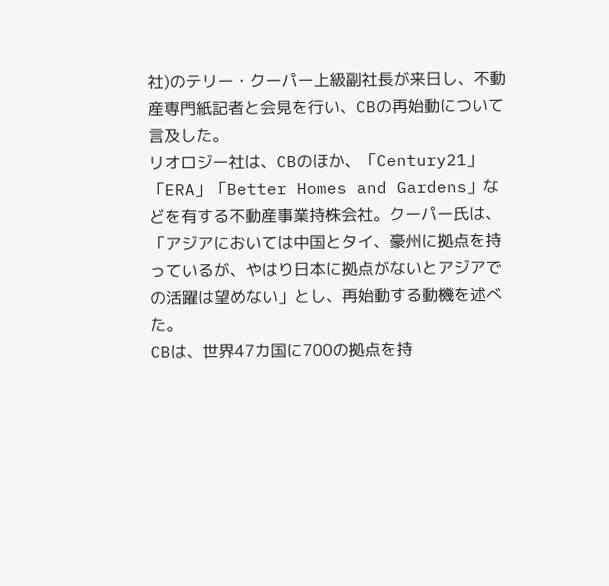社)のテリー・クーパー上級副社長が来日し、不動産専門紙記者と会見を行い、CBの再始動について言及した。
リオロジー社は、CBのほか、「Century21」「ERA」「Better Homes and Gardens」などを有する不動産事業持株会社。クーパー氏は、「アジアにおいては中国とタイ、豪州に拠点を持っているが、やはり日本に拠点がないとアジアでの活躍は望めない」とし、再始動する動機を述べた。
CBは、世界47カ国に700の拠点を持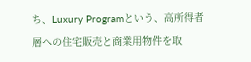ち、Luxury Programという、高所得者層への住宅販売と商業用物件を取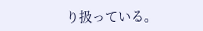り扱っている。